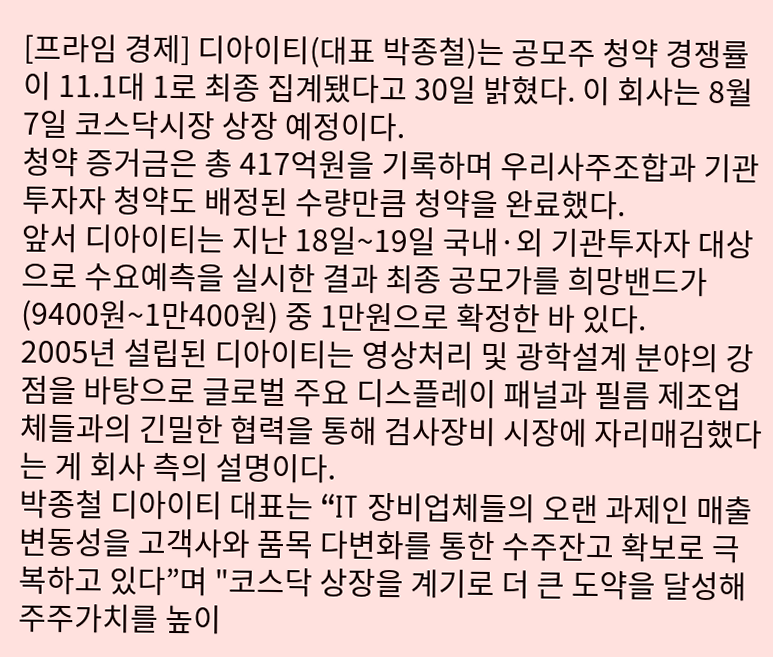[프라임 경제] 디아이티(대표 박종철)는 공모주 청약 경쟁률이 11.1대 1로 최종 집계됐다고 30일 밝혔다. 이 회사는 8월7일 코스닥시장 상장 예정이다.
청약 증거금은 총 417억원을 기록하며 우리사주조합과 기관투자자 청약도 배정된 수량만큼 청약을 완료했다.
앞서 디아이티는 지난 18일~19일 국내·외 기관투자자 대상으로 수요예측을 실시한 결과 최종 공모가를 희망밴드가(9400원~1만400원) 중 1만원으로 확정한 바 있다.
2005년 설립된 디아이티는 영상처리 및 광학설계 분야의 강점을 바탕으로 글로벌 주요 디스플레이 패널과 필름 제조업체들과의 긴밀한 협력을 통해 검사장비 시장에 자리매김했다는 게 회사 측의 설명이다.
박종철 디아이티 대표는 “IT 장비업체들의 오랜 과제인 매출변동성을 고객사와 품목 다변화를 통한 수주잔고 확보로 극복하고 있다”며 "코스닥 상장을 계기로 더 큰 도약을 달성해 주주가치를 높이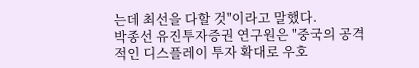는데 최선을 다할 것"이라고 말했다.
박종선 유진투자증권 연구원은 "중국의 공격적인 디스플레이 투자 확대로 우호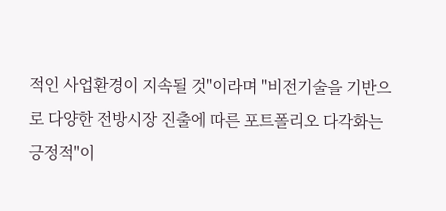적인 사업환경이 지속될 것"이라며 "비전기술을 기반으로 다양한 전방시장 진출에 따른 포트폴리오 다각화는 긍정적"이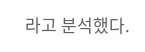라고 분석했다.